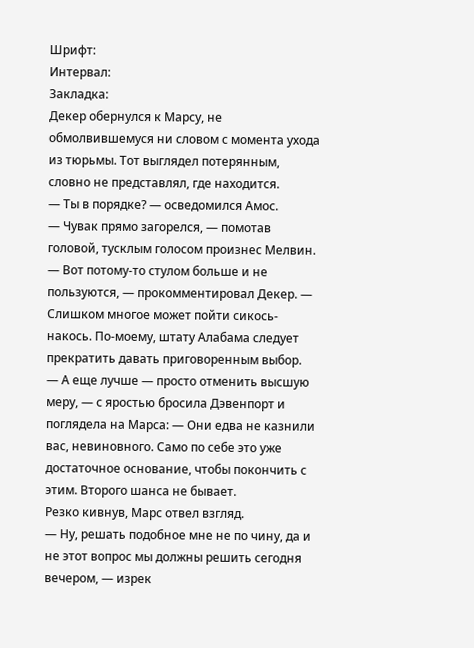Шрифт:
Интервал:
Закладка:
Декер обернулся к Марсу, не обмолвившемуся ни словом с момента ухода из тюрьмы. Тот выглядел потерянным, словно не представлял, где находится.
— Ты в порядке? — осведомился Амос.
— Чувак прямо загорелся, — помотав головой, тусклым голосом произнес Мелвин.
— Вот потому-то стулом больше и не пользуются, — прокомментировал Декер. — Слишком многое может пойти сикось-накось. По-моему, штату Алабама следует прекратить давать приговоренным выбор.
— А еще лучше — просто отменить высшую меру, — с яростью бросила Дэвенпорт и поглядела на Марса: — Они едва не казнили вас, невиновного. Само по себе это уже достаточное основание, чтобы покончить с этим. Второго шанса не бывает.
Резко кивнув, Марс отвел взгляд.
— Ну, решать подобное мне не по чину, да и не этот вопрос мы должны решить сегодня вечером, — изрек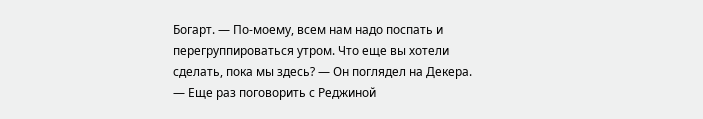Богарт. — По-моему, всем нам надо поспать и перегруппироваться утром. Что еще вы хотели сделать, пока мы здесь? — Он поглядел на Декера.
— Еще раз поговорить с Реджиной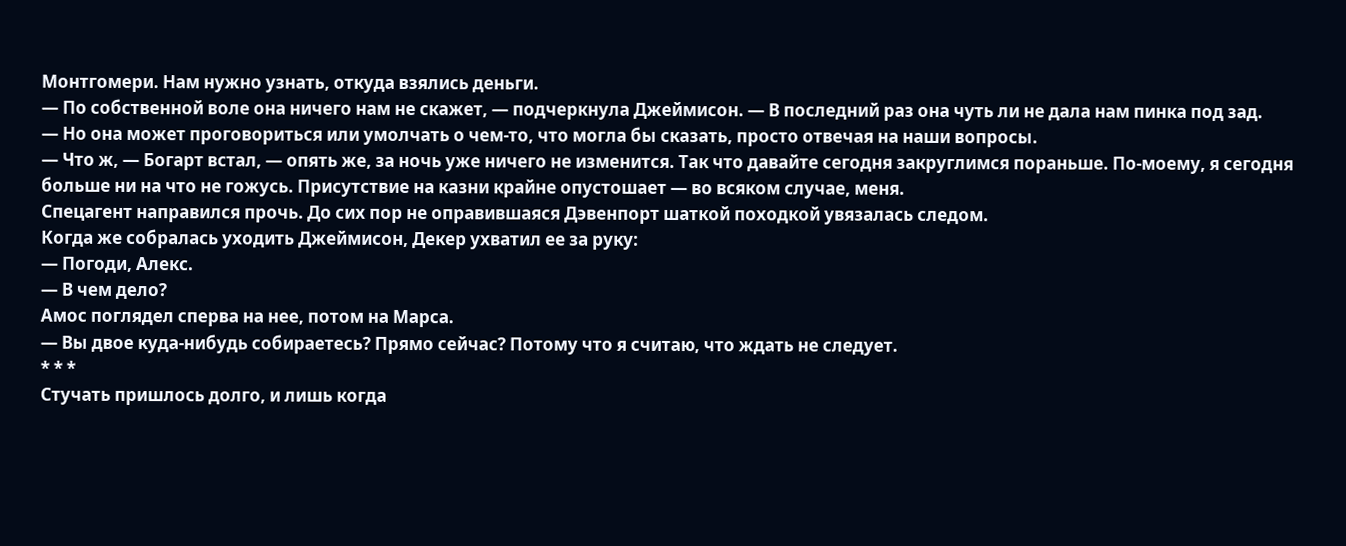Монтгомери. Нам нужно узнать, откуда взялись деньги.
— По собственной воле она ничего нам не скажет, — подчеркнула Джеймисон. — В последний раз она чуть ли не дала нам пинка под зад.
— Но она может проговориться или умолчать о чем-то, что могла бы сказать, просто отвечая на наши вопросы.
— Что ж, — Богарт встал, — опять же, за ночь уже ничего не изменится. Так что давайте сегодня закруглимся пораньше. По-моему, я сегодня больше ни на что не гожусь. Присутствие на казни крайне опустошает — во всяком случае, меня.
Спецагент направился прочь. До сих пор не оправившаяся Дэвенпорт шаткой походкой увязалась следом.
Когда же собралась уходить Джеймисон, Декер ухватил ее за руку:
— Погоди, Алекс.
— В чем дело?
Амос поглядел сперва на нее, потом на Марса.
— Вы двое куда-нибудь собираетесь? Прямо сейчас? Потому что я считаю, что ждать не следует.
* * *
Стучать пришлось долго, и лишь когда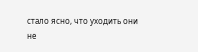стало ясно, что уходить они не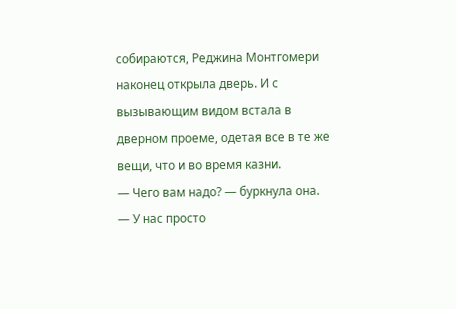собираются, Реджина Монтгомери наконец открыла дверь. И с вызывающим видом встала в дверном проеме, одетая все в те же вещи, что и во время казни.
— Чего вам надо? — буркнула она.
— У нас просто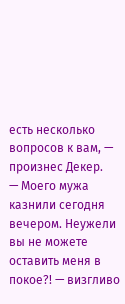есть несколько вопросов к вам, — произнес Декер.
— Моего мужа казнили сегодня вечером. Неужели вы не можете оставить меня в покое?! — визгливо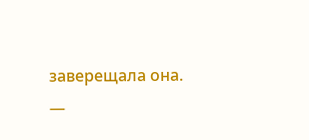заверещала она.
—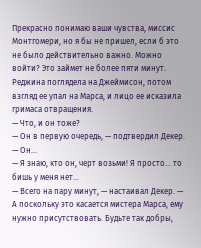Прекрасно понимаю ваши чувства, миссис Монтгомери, но я бы не пришел, если б это не было действительно важно. Можно войти? Это займет не более пяти минут.
Реджина поглядела на Джеймисон, потом взгляд ее упал на Марса, и лицо ее исказила гримаса отвращения.
— Что, и он тоже?
— Он в первую очередь, — подтвердил Декер. — Он…
— Я знаю, кто он, черт возьми! Я просто… то бишь у меня нет…
— Всего на пару минут, — настаивал Декер. — А поскольку это касается мистера Марса, ему нужно присутствовать. Будьте так добры,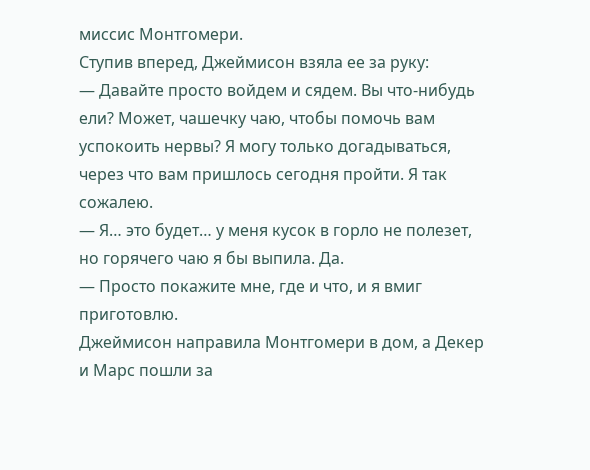миссис Монтгомери.
Ступив вперед, Джеймисон взяла ее за руку:
— Давайте просто войдем и сядем. Вы что-нибудь ели? Может, чашечку чаю, чтобы помочь вам успокоить нервы? Я могу только догадываться, через что вам пришлось сегодня пройти. Я так сожалею.
— Я… это будет… у меня кусок в горло не полезет, но горячего чаю я бы выпила. Да.
— Просто покажите мне, где и что, и я вмиг приготовлю.
Джеймисон направила Монтгомери в дом, а Декер и Марс пошли за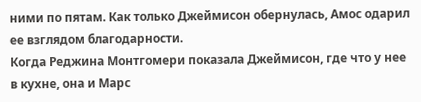ними по пятам. Как только Джеймисон обернулась, Амос одарил ее взглядом благодарности.
Когда Реджина Монтгомери показала Джеймисон, где что у нее в кухне, она и Марс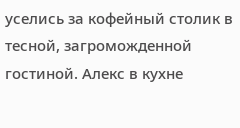уселись за кофейный столик в тесной, загроможденной гостиной. Алекс в кухне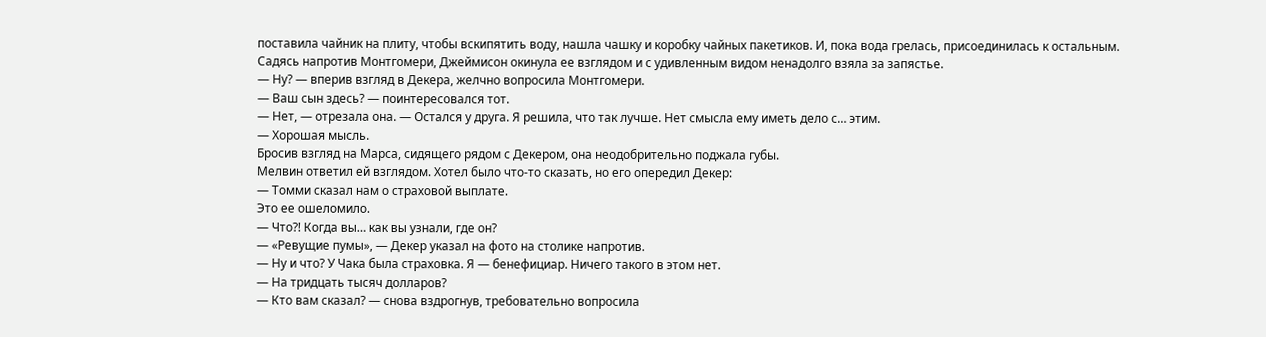поставила чайник на плиту, чтобы вскипятить воду, нашла чашку и коробку чайных пакетиков. И, пока вода грелась, присоединилась к остальным.
Садясь напротив Монтгомери, Джеймисон окинула ее взглядом и с удивленным видом ненадолго взяла за запястье.
— Ну? — вперив взгляд в Декера, желчно вопросила Монтгомери.
— Ваш сын здесь? — поинтересовался тот.
— Нет, — отрезала она. — Остался у друга. Я решила, что так лучше. Нет смысла ему иметь дело с… этим.
— Хорошая мысль.
Бросив взгляд на Марса, сидящего рядом с Декером, она неодобрительно поджала губы.
Мелвин ответил ей взглядом. Хотел было что-то сказать, но его опередил Декер:
— Томми сказал нам о страховой выплате.
Это ее ошеломило.
— Что?! Когда вы… как вы узнали, где он?
— «Ревущие пумы», — Декер указал на фото на столике напротив.
— Ну и что? У Чака была страховка. Я — бенефициар. Ничего такого в этом нет.
— На тридцать тысяч долларов?
— Кто вам сказал? — снова вздрогнув, требовательно вопросила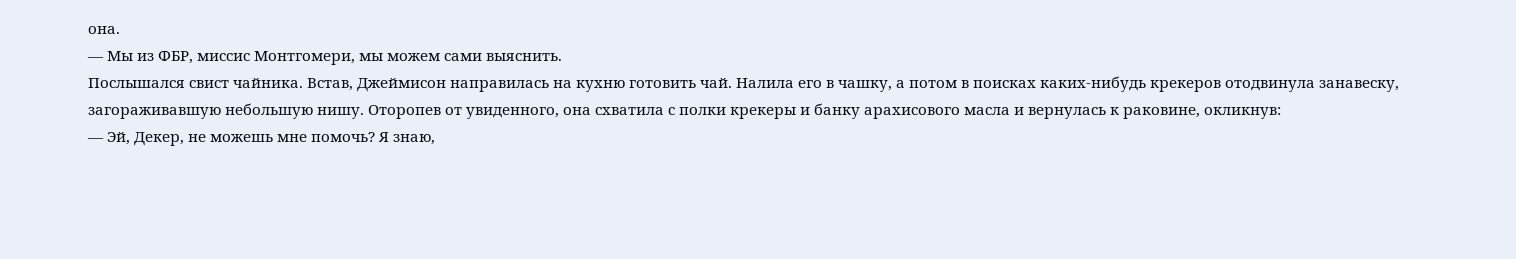она.
— Мы из ФБР, миссис Монтгомери, мы можем сами выяснить.
Послышался свист чайника. Встав, Джеймисон направилась на кухню готовить чай. Налила его в чашку, а потом в поисках каких-нибудь крекеров отодвинула занавеску, загораживавшую небольшую нишу. Оторопев от увиденного, она схватила с полки крекеры и банку арахисового масла и вернулась к раковине, окликнув:
— Эй, Декер, не можешь мне помочь? Я знаю,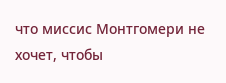что миссис Монтгомери не хочет, чтобы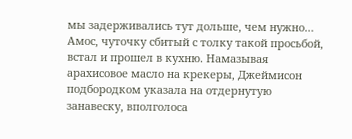мы задерживались тут дольше, чем нужно…
Амос, чуточку сбитый с толку такой просьбой, встал и прошел в кухню. Намазывая арахисовое масло на крекеры, Джеймисон подбородком указала на отдернутую занавеску, вполголоса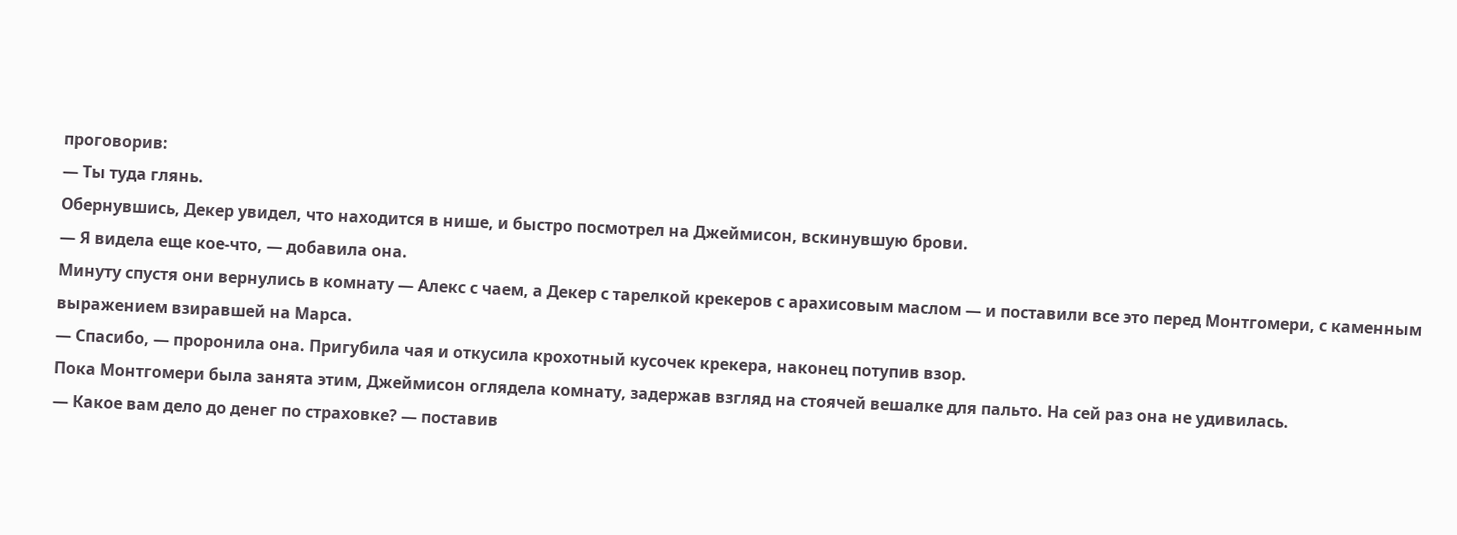проговорив:
— Ты туда глянь.
Обернувшись, Декер увидел, что находится в нише, и быстро посмотрел на Джеймисон, вскинувшую брови.
— Я видела еще кое-что, — добавила она.
Минуту спустя они вернулись в комнату — Алекс с чаем, а Декер с тарелкой крекеров с арахисовым маслом — и поставили все это перед Монтгомери, с каменным выражением взиравшей на Марса.
— Спасибо, — проронила она. Пригубила чая и откусила крохотный кусочек крекера, наконец потупив взор.
Пока Монтгомери была занята этим, Джеймисон оглядела комнату, задержав взгляд на стоячей вешалке для пальто. На сей раз она не удивилась.
— Какое вам дело до денег по страховке? — поставив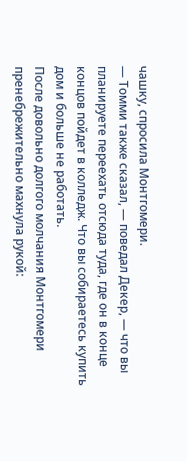чашку, спросила Монтгомери.
— Томми также сказал, — поведал Декер, — что вы планируете переехать отсюда туда, где он в конце концов пойдет в колледж. Что вы собираетесь купить дом и больше не работать.
После довольно долгого молчания Монтгомери пренебрежительно махнула рукой: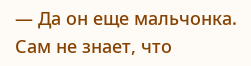— Да он еще мальчонка. Сам не знает, что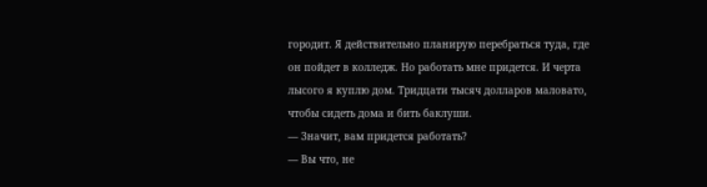городит. Я действительно планирую перебраться туда, где он пойдет в колледж. Но работать мне придется. И черта лысого я куплю дом. Тридцати тысяч долларов маловато, чтобы сидеть дома и бить баклуши.
— Значит, вам придется работать?
— Вы что, не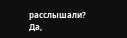расслышали? Да,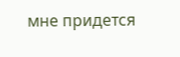мне придется